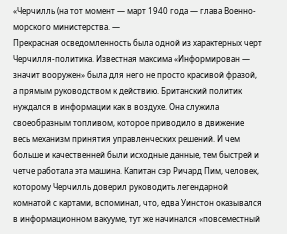«Черчилль (на тот момент — март 1940 года — глава Военно-морского министерства. —
Прекрасная осведомленность была одной из характерных черт Черчилля-политика. Известная максима «Информирован — значит вооружен» была для него не просто красивой фразой, а прямым руководством к действию. Британский политик нуждался в информации как в воздухе. Она служила своеобразным топливом, которое приводило в движение весь механизм принятия управленческих решений. И чем больше и качественней были исходные данные, тем быстрей и четче работала эта машина. Капитан сэр Ричард Пим, человек, которому Черчилль доверил руководить легендарной комнатой с картами, вспоминал, что, едва Уинстон оказывался в информационном вакууме, тут же начинался «повсеместный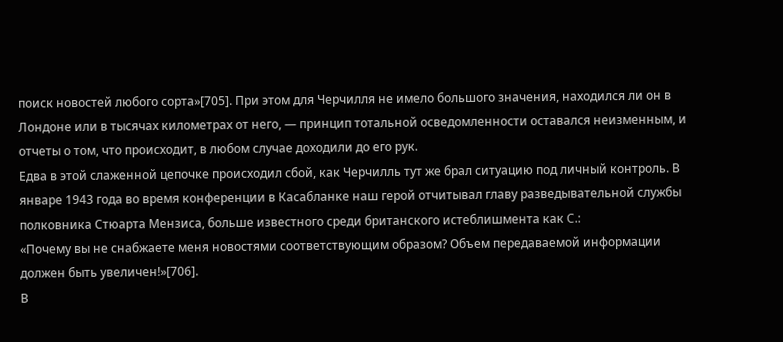поиск новостей любого сорта»[705]. При этом для Черчилля не имело большого значения, находился ли он в Лондоне или в тысячах километрах от него, — принцип тотальной осведомленности оставался неизменным, и отчеты о том, что происходит, в любом случае доходили до его рук.
Едва в этой слаженной цепочке происходил сбой, как Черчилль тут же брал ситуацию под личный контроль. В январе 1943 года во время конференции в Касабланке наш герой отчитывал главу разведывательной службы полковника Стюарта Мензиса, больше известного среди британского истеблишмента как C.:
«Почему вы не снабжаете меня новостями соответствующим образом? Объем передаваемой информации должен быть увеличен!»[706].
В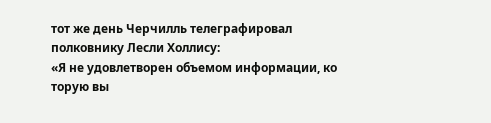тот же день Черчилль телеграфировал полковнику Лесли Холлису:
«Я не удовлетворен объемом информации, ко торую вы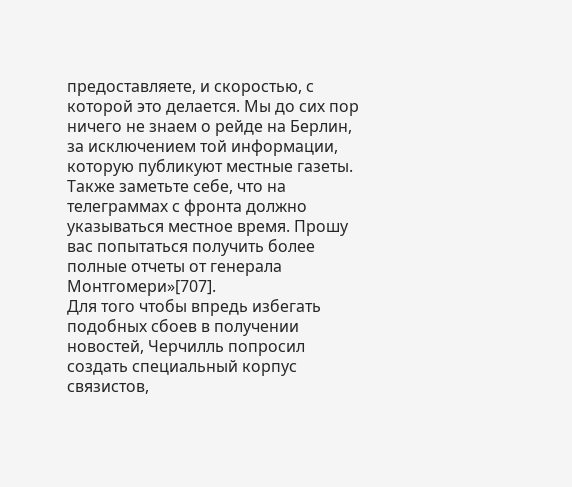предоставляете, и скоростью, с которой это делается. Мы до сих пор ничего не знаем о рейде на Берлин, за исключением той информации, которую публикуют местные газеты. Также заметьте себе, что на телеграммах с фронта должно указываться местное время. Прошу вас попытаться получить более полные отчеты от генерала Монтгомери»[707].
Для того чтобы впредь избегать подобных сбоев в получении новостей, Черчилль попросил создать специальный корпус связистов,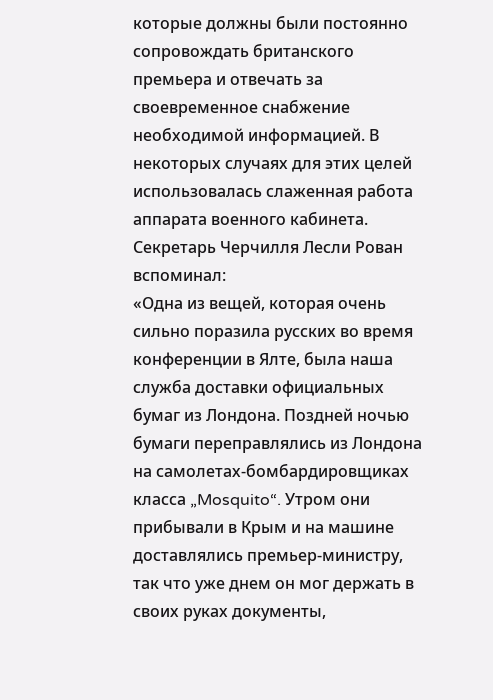которые должны были постоянно сопровождать британского премьера и отвечать за своевременное снабжение необходимой информацией. В некоторых случаях для этих целей использовалась слаженная работа аппарата военного кабинета.
Секретарь Черчилля Лесли Рован вспоминал:
«Одна из вещей, которая очень сильно поразила русских во время конференции в Ялте, была наша служба доставки официальных бумаг из Лондона. Поздней ночью бумаги переправлялись из Лондона на самолетах-бомбардировщиках класса „Mosquito“. Утром они прибывали в Крым и на машине доставлялись премьер-министру, так что уже днем он мог держать в своих руках документы,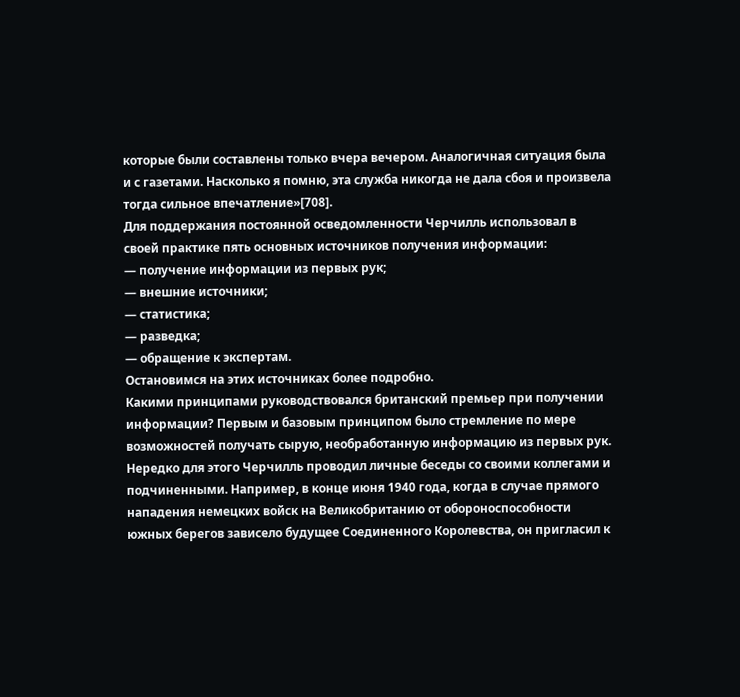которые были составлены только вчера вечером. Аналогичная ситуация была и с газетами. Насколько я помню, эта служба никогда не дала сбоя и произвела тогда сильное впечатление»[708].
Для поддержания постоянной осведомленности Черчилль использовал в своей практике пять основных источников получения информации:
— получение информации из первых рук;
— внешние источники;
— статистика;
— разведка;
— обращение к экспертам.
Остановимся на этих источниках более подробно.
Какими принципами руководствовался британский премьер при получении информации? Первым и базовым принципом было стремление по мере возможностей получать сырую, необработанную информацию из первых рук. Нередко для этого Черчилль проводил личные беседы со своими коллегами и подчиненными. Например, в конце июня 1940 года, когда в случае прямого нападения немецких войск на Великобританию от обороноспособности южных берегов зависело будущее Соединенного Королевства, он пригласил к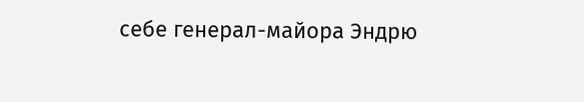себе генерал-майора Эндрю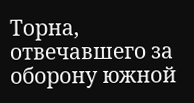Торна, отвечавшего за оборону южной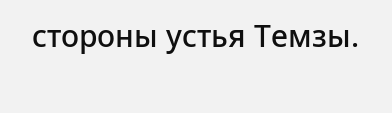стороны устья Темзы.